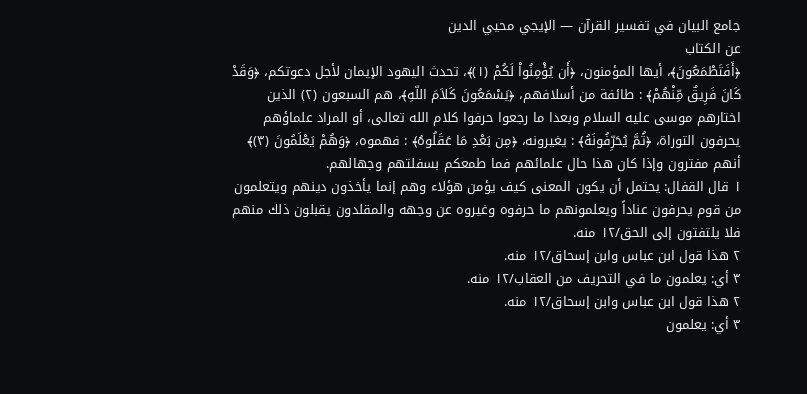جامع البيان في تفسير القرآن — الإيجي محيي الدين
عن الكتاب
﴿أَفَتَطْمَعُونَ﴾، أيها المؤمنون، ﴿أَن يُؤْمِنُواْ لَكُمْ (١)﴾، تحدث اليهود الإيمان لأجل دعوتكم، ﴿وَقَدْ كَانَ فَرِيقٌ مِّنْهُمْ﴾ : طائفة من أسلافهم، ﴿يَسْمَعُونَ كَلاَمَ اللّهِ﴾، هم السبعون (٢) الذين اختارهم موسى عليه السلام وبعدا ما رجعوا حرفوا كلام الله تعالى، أو المراد علماؤهم يحرفون التوراة، ﴿ثُمَّ يُحَرِّفُونَهُ﴾ : يغيرونه، ﴿مِن بَعْدِ مَا عَقَلُوهُ﴾ : فهموه، ﴿وَهُمْ يَعْلَمُونَ (٣)﴾ أنهم مفترون وإذا كان هذا حال علمائهم فما طمعكم بسفلتهم وجهالهم.
١ قال القفال: يحتمل أن يكون المعنى كيف يؤمن هؤلاء وهم إنما يأخذون دينهم ويتعلمون من قوم يحرفون عناداً ويعلمونهم ما حرفوه وغيروه عن وجهه والمقلدون يقبلون ذلك منهم فلا يلتفتون إلى الحق/١٢ منه.
٢ هذا قول ابن عباس وابن إسحاق/١٢ منه.
٣ أي: يعلمون ما في التحريف من العقاب/١٢ منه.
٢ هذا قول ابن عباس وابن إسحاق/١٢ منه.
٣ أي: يعلمون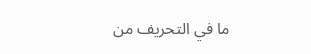ما في التحريف من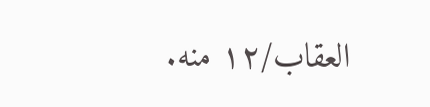العقاب/١٢ منه.